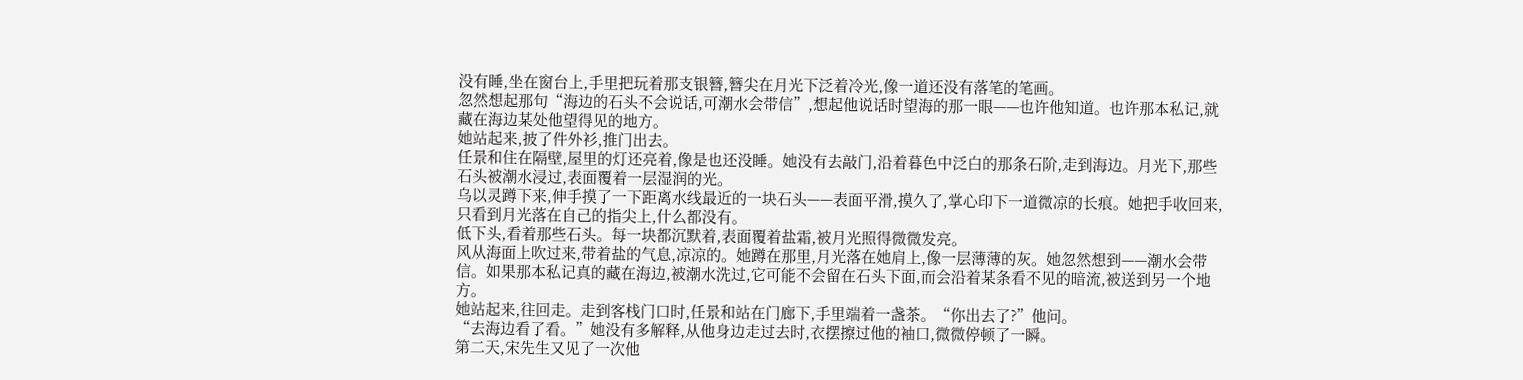没有睡,坐在窗台上,手里把玩着那支银簪,簪尖在月光下泛着冷光,像一道还没有落笔的笔画。
忽然想起那句“海边的石头不会说话,可潮水会带信”,想起他说话时望海的那一眼——也许他知道。也许那本私记,就藏在海边某处他望得见的地方。
她站起来,披了件外衫,推门出去。
任景和住在隔壁,屋里的灯还亮着,像是也还没睡。她没有去敲门,沿着暮色中泛白的那条石阶,走到海边。月光下,那些石头被潮水浸过,表面覆着一层湿润的光。
乌以灵蹲下来,伸手摸了一下距离水线最近的一块石头——表面平滑,摸久了,掌心印下一道微凉的长痕。她把手收回来,只看到月光落在自己的指尖上,什么都没有。
低下头,看着那些石头。每一块都沉默着,表面覆着盐霜,被月光照得微微发亮。
风从海面上吹过来,带着盐的气息,凉凉的。她蹲在那里,月光落在她肩上,像一层薄薄的灰。她忽然想到——潮水会带信。如果那本私记真的藏在海边,被潮水洗过,它可能不会留在石头下面,而会沿着某条看不见的暗流,被送到另一个地方。
她站起来,往回走。走到客栈门口时,任景和站在门廊下,手里端着一盏茶。“你出去了?”他问。
“去海边看了看。”她没有多解释,从他身边走过去时,衣摆擦过他的袖口,微微停顿了一瞬。
第二天,宋先生又见了一次他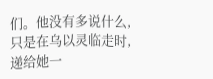们。他没有多说什么,只是在乌以灵临走时,递给她一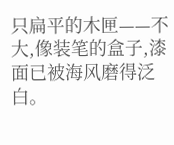只扁平的木匣——不大,像装笔的盒子,漆面已被海风磨得泛白。